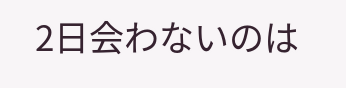2日会わないのは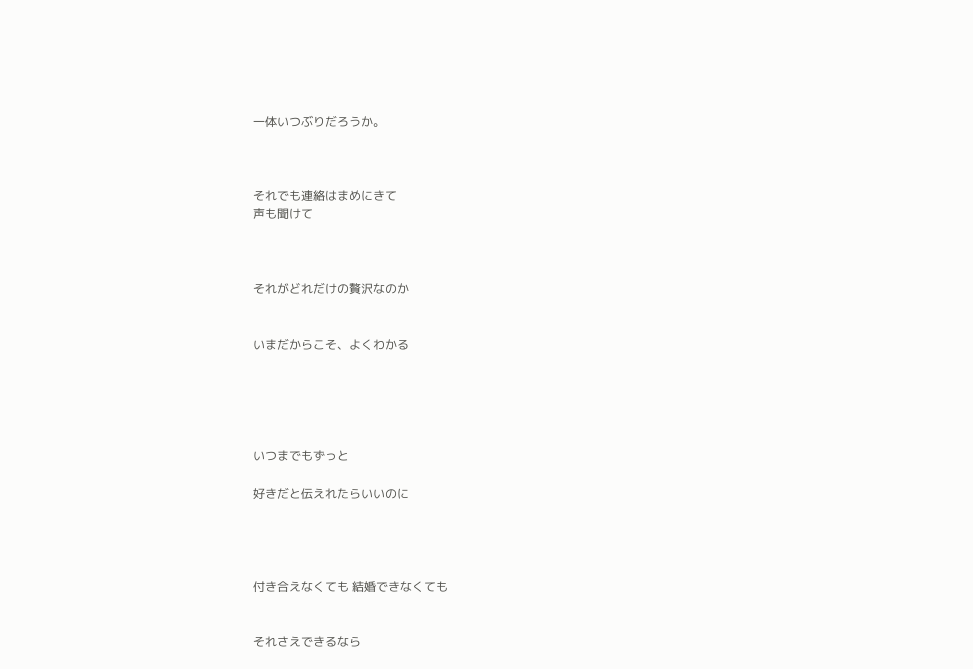一体いつぶりだろうか。



それでも連絡はまめにきて
声も聞けて



それがどれだけの贅沢なのか


いまだからこそ、よくわかる





いつまでもずっと

好きだと伝えれたらいいのに




付き合えなくても 結婚できなくても


それさえできるなら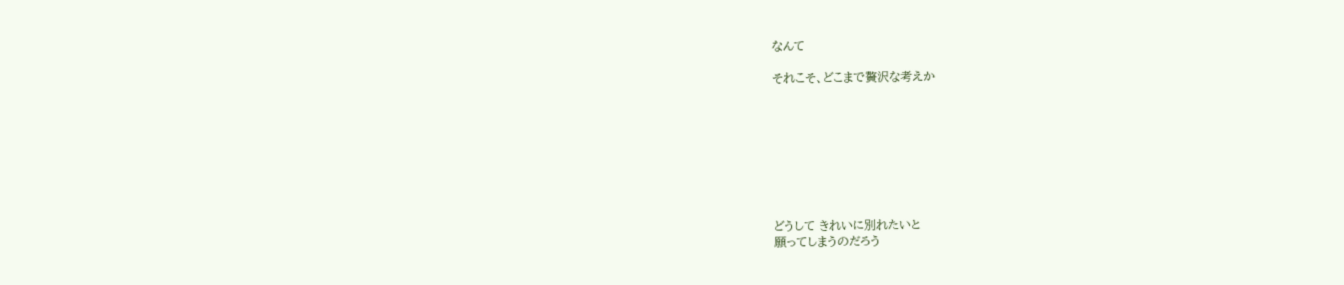なんて

それこそ、どこまで贅沢な考えか








どうして きれいに別れたいと
願ってしまうのだろう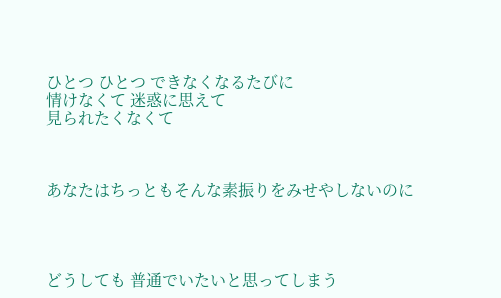ひとつ ひとつ できなくなるたびに
情けなくて 迷惑に思えて
見られたくなくて



あなたはちっともそんな素振りをみせやしないのに




どうしても 普通でいたいと思ってしまう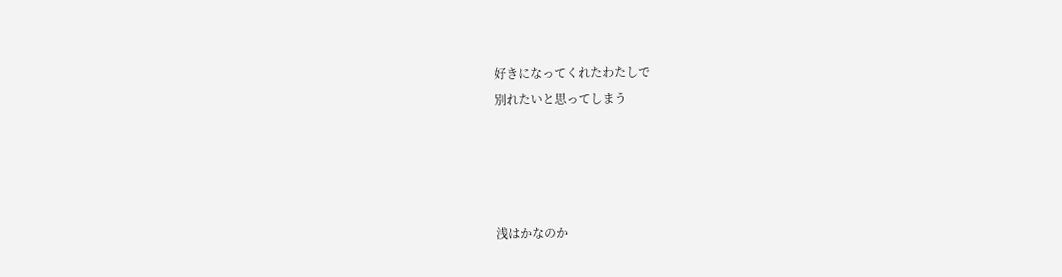好きになってくれたわたしで
別れたいと思ってしまう




浅はかなのか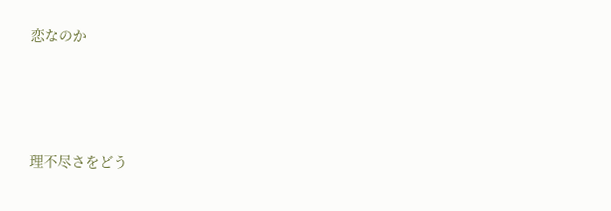恋なのか






理不尽さをどう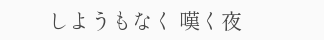しようもなく 嘆く夜